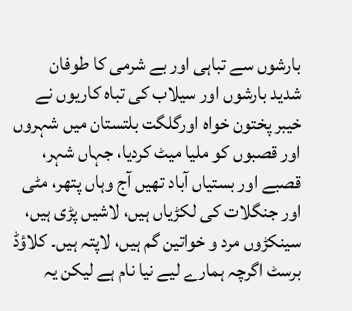بارشوں سے تباہی اور بے شرمی کا طوفان
شدید بارشوں اور سیلاب کی تباہ کاریوں نے خیبر پختون خواہ اورگلگت بلتستان میں شہروں اور قصبوں کو ملیا میٹ کردیا، جہاں شہر، قصبے اور بستیاں آباد تھیں آج وہاں پتھر، مٹی اور جنگلات کی لکڑیاں ہیں، لاشیں پڑی ہیں، سینکڑوں مرد و خواتین گم ہیں، لاپتہ ہیں۔ کلاؤڈ برسٹ اگرچہ ہمارے لیے نیا نام ہے لیکن یہ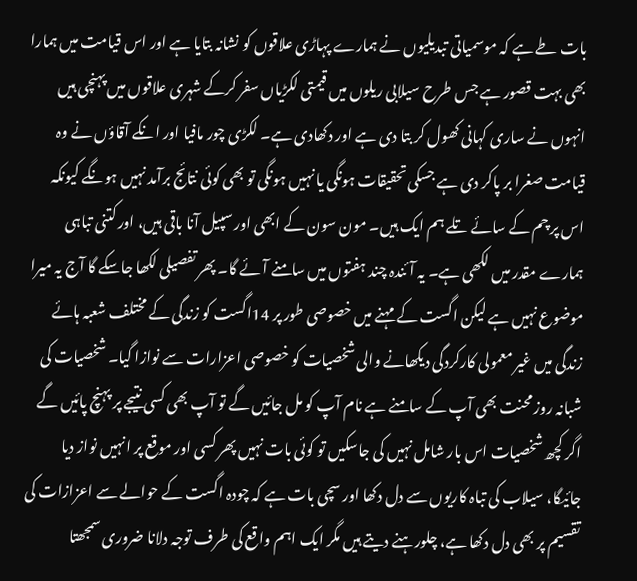بات طے ہے کہ موسمیاتی تبدیلیوں نے ہمارے پہاڑی علاقوں کو نشانہ بتایا ہے اور اس قیامت میں ہمارا بھی بہت قصور ہے جس طرح سیلابی ریلوں میں قیمتی لکڑیاں سفر کرکے شہری علاقوں میں پہنچی ہیں انہوں نے ساری کہانی کھول کر بتا دی ہے اور دکھادی ہے۔ لکڑی چور مافیا اور انکے آقاؤں نے وہ قیامت صغرا بر پاکر دی ہے جسکی تحقیقات ہونگی یا نہیں ہونگی تو بھی کوئی نتائج برآمد نہیں ہونگے کیونکہ اس پر چم کے سائے تلے ہم ایک ہیں۔ مون سون کے ابھی اور سپیل آنا باقی ہیں، اور کتنی تباہی ہمارے مقدر میں لکھی ہے۔ یہ آئندہ چند ہفتوں میں سامنے آئے گا۔ پھر تفصیلی لکھا جاسکے گا آج یہ میرا موضوع نہیں ہے لیکن اگست کے مہنے میں خصوصی طور پر 14اگست کو زندگی کے مختلف شعبہ ہائے زندگی میں غیر معمولی کارکردگی دیکھانے والی شخصیات کو خصوصی اعزارات سے نوازا گیا۔ شخصیات کی شبانہ روز محنت بھی آپ کے سامنے ہے نام آپ کو مل جائیں گے تو آپ بھی کسی نتیجے پر پہنچ پائیں گے اگر کچھ شخصیات اس بار شامل نہیں کی جاسکیں تو کوئی بات نہیں پھر کسی اور موقع پر انہیں نواز دیا جائیگا، سیلاب کی تباہ کاریوں سے دل دکھا اور سچی بات ہے کہ چودہ اگست کے حوالے سے اعزازات کی تقسیم پر بھی دل دکھا ہے، چلورہنے دیتے ہیں مگر ایک اہم واقع کی طرف توجہ دلانا ضروری سمجھتا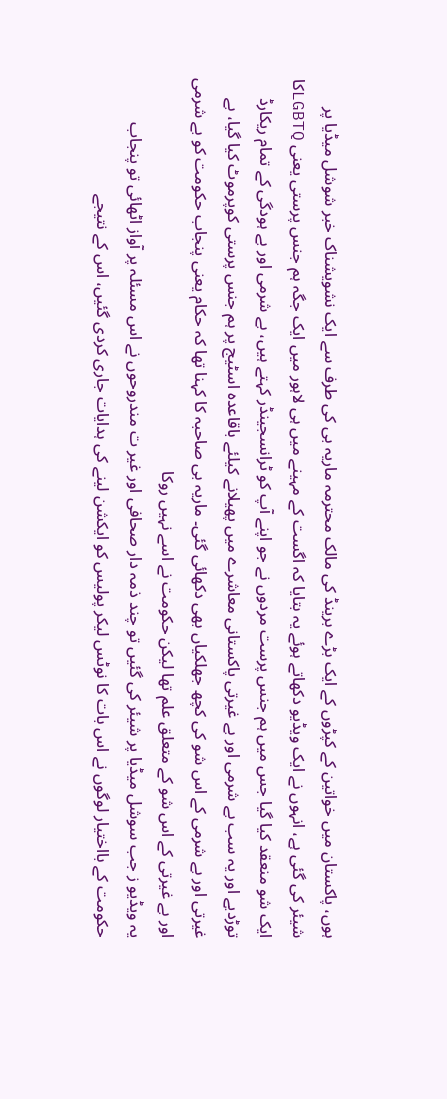ہوں، پاکستان میں خواتین کے کپڑوں کے ایک بڑے برینڈ کی مالک محترمہ ماریہ بی کی طرف سے ایک نشویشناک خبر شوشل میڈیا پر شیئر کی گئی ہے، انہوں نے ایک ویڈیو دکھاتے ہوئے یہ بتایا کہ اگست کے مہینے میں ہی لاہور میں ایک جگہ ہم جنس پرستی یعنی LGBTQکا ایک شو منعقد کیا گیا جس میں ہم جنس پرست مردوں نے جو اپنے آپ کو ٹرانسجینڈر کہتے ہیں، بے شرمی اور بے ہودگی کے تمام ریکارڈ توڑدیے اور یہ سب بے شرمی اور بے غیرتی پاکستانی معاشرے میں پھیلانے کیلئے باقاعدہ اسٹیج پر ہم جنس پرستی کوپرموٹ کیا گیا، بے غیرتی اور بے شرمی کے اس شو کی کچھ جھلکیاں بھی دکھائی گئی۔ ماریہ بی صاحبہ کا کہنا تھا کہ حکام یعنی پنجاب حکومت کو بے شرمی اور بے غیرتی کے اس شو کے متعلق علم تھا لیکن حکومت نے اسے نہیں روکا
یہ ویڈیو ز جب سوشل میڈیا پر شیئر کی گئیں تو چند ذمہ دار صحافی اور غیر ت مندروحوں نے اس مسئلہ پر آواز اٹھائی تو پنجاب حکومت کے بااختیار لوگوں نے اس بات کا نوٹس لیکر پولیس کو ایکشن لینے کی ہدایات جاری کردی گئیں، اس کے نتیجے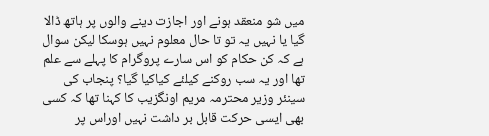میں شو منعقد ہونے اور اجازت دینے والوں پر ہاتھ ڈالا گیا یا نہیں یہ تو تا حال معلوم نہیں ہوسکا لیکن سوال ہے کہ کن حکام کو اس سارے پروگرام کا پہلے سے علم تھا اور یہ سب روکنے کیلئے کیاکیا گیا؟ پنجاب کی سینئر وزیر محترمہ مریم اونگزیب کا کہنا تھا کہ کسی بھی ایسی حرکت قابل بر داشت نہیں اوراس پر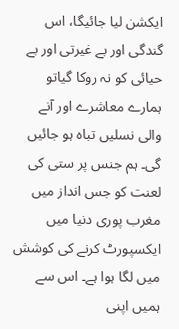ایکشن لیا جائیگا، اس گندگی اور بے غیرتی اور بے حیائی کو نہ روکا گیاتو ہمارے معاشرے اور آنے والی نسلیں تباہ ہو جائیں گی۔ ہم جنس پر ستی کی لعنت کو جس انداز میں مغرب پوری دنیا میں ایکسپورٹ کرنے کی کوشش میں لگا ہوا ہے۔ اس سے ہمیں اپنی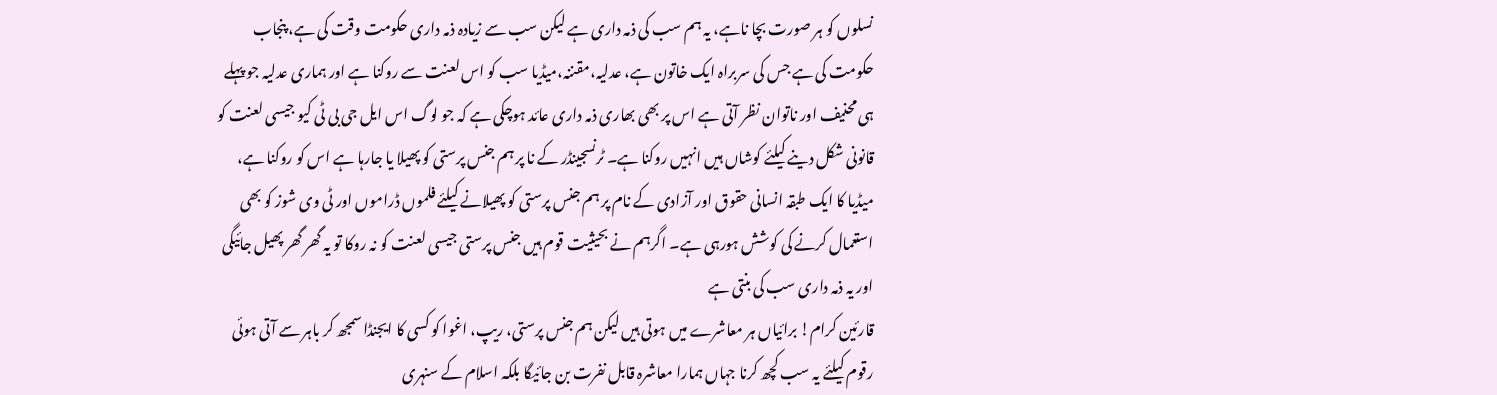نسلوں کو ہر صورت بچا ناہے، یہ ہم سب کی ذمہ داری ہے لیکن سب سے زیادہ ذمہ داری حکومت وقت کی ہے، پنجاب حکومت کی ہے جس کی سربراہ ایک خاتون ہے، عدلیہ،مقننہ،میڈیا سب کو اس لعنت سے روکنا ہے اور ہماری عدلیہ جو پہلے ہی محنیف اور ناتوان نظر آتی ہے اس پر بھی بھاری ذمہ داری عائد ہوچکی ہے کہ جو لوگ اس ایل جی بی ٹی کیو جیسی لعنت کو قانونی شکل دینے کیلئے کوشاں ہیں انہیں روکنا ہے۔ ٹرنسجینڈر کے نا پر ہم جنس پرستی کو پھیلا یا جارہا ہے اس کو روکنا ہے، میڈیا کا ایک طبقہ انسانی حقوق اور آزادی کے نام پر ہم جنس پرستی کو پھیلانے کیلئے فلموں ڈراموں اور ٹی وی شوز کو بھی استعمال کرنے کی کوشش ہورہی ہے۔ اگرہم نے بحیثیت قوم ہیں جنس پرستی جیسی لعنت کو نہ روکا تو یہ گھر گھر پھیل جائیگی اور یہ ذمہ داری سب کی بنتی ہے
قارئین کرام! برائیاں ہر معاشرے میں ہوتی ہیں لیکن ہم جنس پرستی، ریپ، اغوا کو کسی کا ایجنڈا سمجھ کر باہر سے آتی ہوئی رقوم کیلئے یہ سب کچھ کرنا جہاں ہمارا معاشرہ قابل نفرت بن جائیگا بلکہ اسلام کے سنہری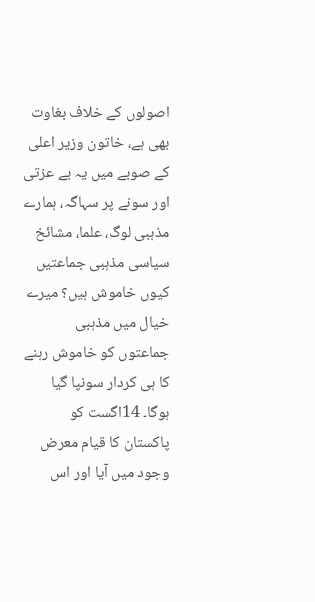اصولوں کے خلاف بغاوت بھی ہے، خاتون وزیر اعلی کے صوبے میں یہ بے عزتی اور سونے پر سہاگہ، ہمارے مذہبی لوگ، علما، مشائخ سیاسی مذہبی جماعتیں کیوں خاموش ہیں؟ میرے خیال میں مذہبی جماعتوں کو خاموش رہنے کا ہی کردار سونپا گیا ہوگا۔ 14اگست کو پاکستان کا قیام معرض وجود میں آیا اور اس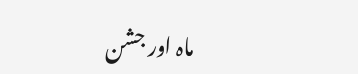ماہ اور جشن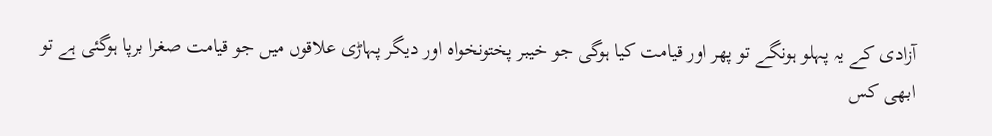آزادی کے یہ پہلو ہونگے تو پھر اور قیامت کیا ہوگی جو خیبر پختونخواہ اور دیگر پہاڑی علاقوں میں جو قیامت صغرا برپا ہوگئی ہے تو ابھی کس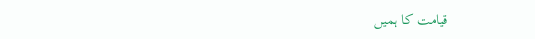قیامت کا ہمیں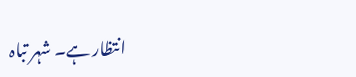انتظار ہے۔ شہر تباہ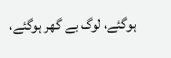ہوگئے، لوگ بے گھر ہوگئے،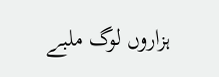ہزاروں لوگ ملبے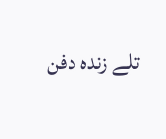تلے زندہ دفن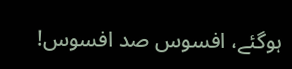ہوگئے، افسوس صد افسوس!